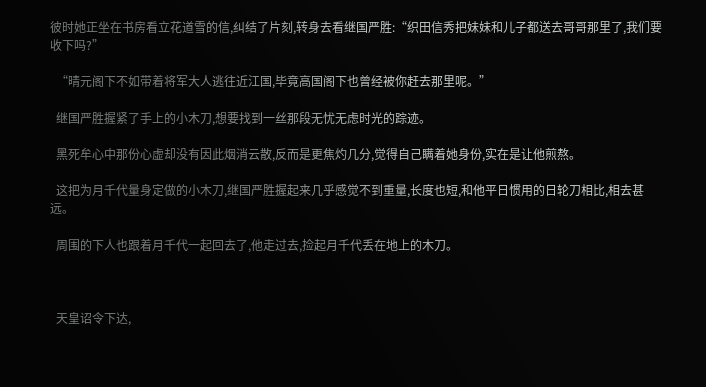彼时她正坐在书房看立花道雪的信,纠结了片刻,转身去看继国严胜:“织田信秀把妹妹和儿子都送去哥哥那里了,我们要收下吗?”

  “晴元阁下不如带着将军大人逃往近江国,毕竟高国阁下也曾经被你赶去那里呢。”

  继国严胜握紧了手上的小木刀,想要找到一丝那段无忧无虑时光的踪迹。

  黑死牟心中那份心虚却没有因此烟消云散,反而是更焦灼几分,觉得自己瞒着她身份,实在是让他煎熬。

  这把为月千代量身定做的小木刀,继国严胜握起来几乎感觉不到重量,长度也短,和他平日惯用的日轮刀相比,相去甚远。

  周围的下人也跟着月千代一起回去了,他走过去,捡起月千代丢在地上的木刀。



  天皇诏令下达,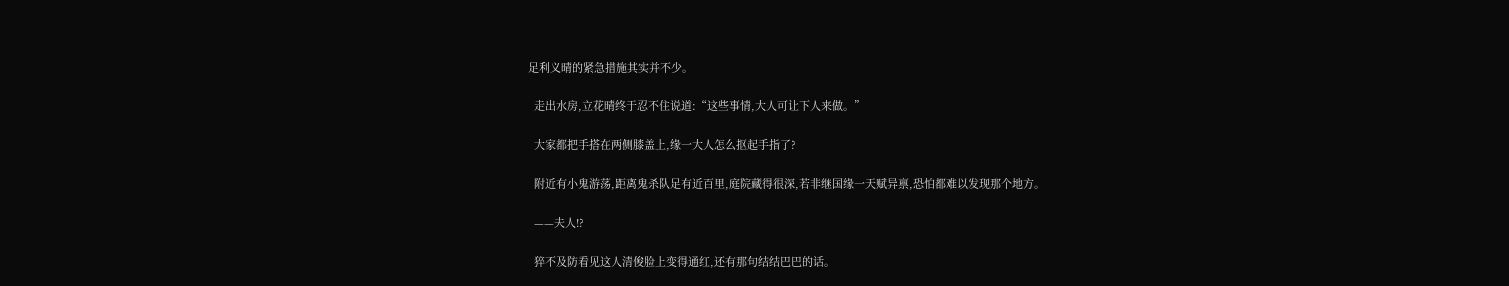足利义晴的紧急措施其实并不少。

  走出水房,立花晴终于忍不住说道:“这些事情,大人可让下人来做。”

  大家都把手搭在两侧膝盖上,缘一大人怎么抠起手指了?

  附近有小鬼游荡,距离鬼杀队足有近百里,庭院藏得很深,若非继国缘一天赋异禀,恐怕都难以发现那个地方。

  ——夫人!?

  猝不及防看见这人清俊脸上变得通红,还有那句结结巴巴的话。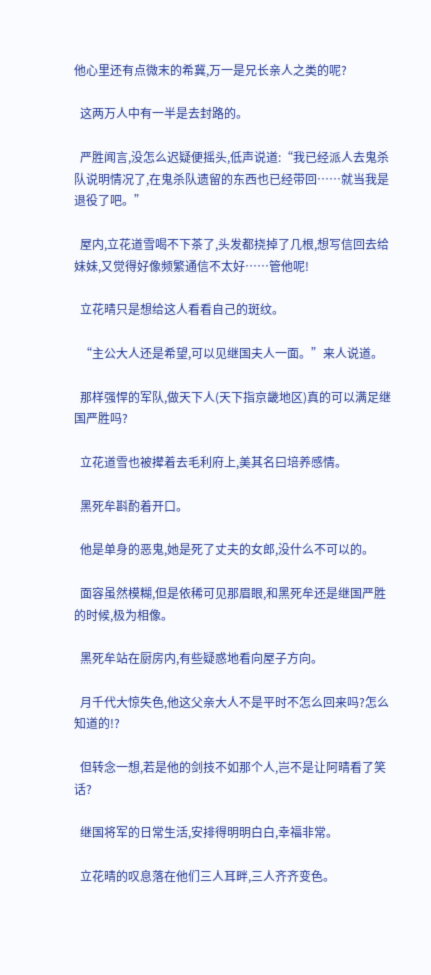他心里还有点微末的希冀,万一是兄长亲人之类的呢?

  这两万人中有一半是去封路的。

  严胜闻言,没怎么迟疑便摇头,低声说道:“我已经派人去鬼杀队说明情况了,在鬼杀队遗留的东西也已经带回……就当我是退役了吧。”

  屋内,立花道雪喝不下茶了,头发都挠掉了几根,想写信回去给妹妹,又觉得好像频繁通信不太好……管他呢!

  立花晴只是想给这人看看自己的斑纹。

  “主公大人还是希望,可以见继国夫人一面。”来人说道。

  那样强悍的军队,做天下人(天下指京畿地区)真的可以满足继国严胜吗?

  立花道雪也被撵着去毛利府上,美其名曰培养感情。

  黑死牟斟酌着开口。

  他是单身的恶鬼,她是死了丈夫的女郎,没什么不可以的。

  面容虽然模糊,但是依稀可见那眉眼,和黑死牟还是继国严胜的时候,极为相像。

  黑死牟站在厨房内,有些疑惑地看向屋子方向。

  月千代大惊失色,他这父亲大人不是平时不怎么回来吗?怎么知道的!?

  但转念一想,若是他的剑技不如那个人,岂不是让阿晴看了笑话?

  继国将军的日常生活,安排得明明白白,幸福非常。

  立花晴的叹息落在他们三人耳畔,三人齐齐变色。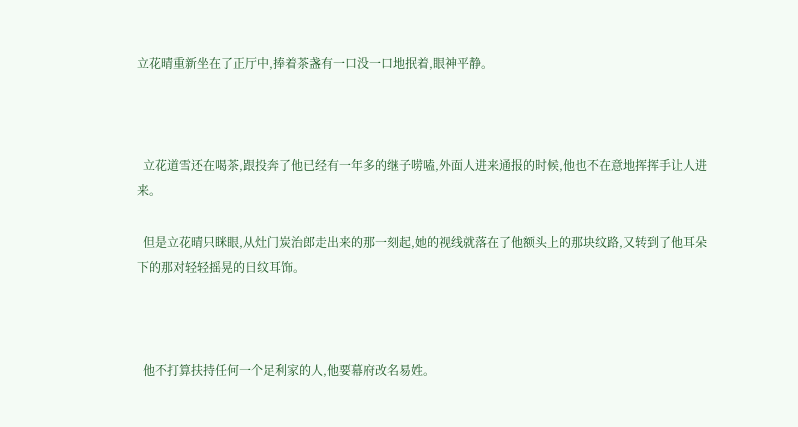立花晴重新坐在了正厅中,捧着茶盏有一口没一口地抿着,眼神平静。



  立花道雪还在喝茶,跟投奔了他已经有一年多的继子唠嗑,外面人进来通报的时候,他也不在意地挥挥手让人进来。

  但是立花晴只眯眼,从灶门炭治郎走出来的那一刻起,她的视线就落在了他额头上的那块纹路,又转到了他耳朵下的那对轻轻摇晃的日纹耳饰。



  他不打算扶持任何一个足利家的人,他要幕府改名易姓。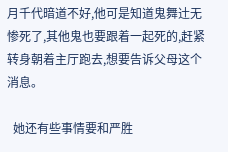月千代暗道不好,他可是知道鬼舞辻无惨死了,其他鬼也要跟着一起死的,赶紧转身朝着主厅跑去,想要告诉父母这个消息。

  她还有些事情要和严胜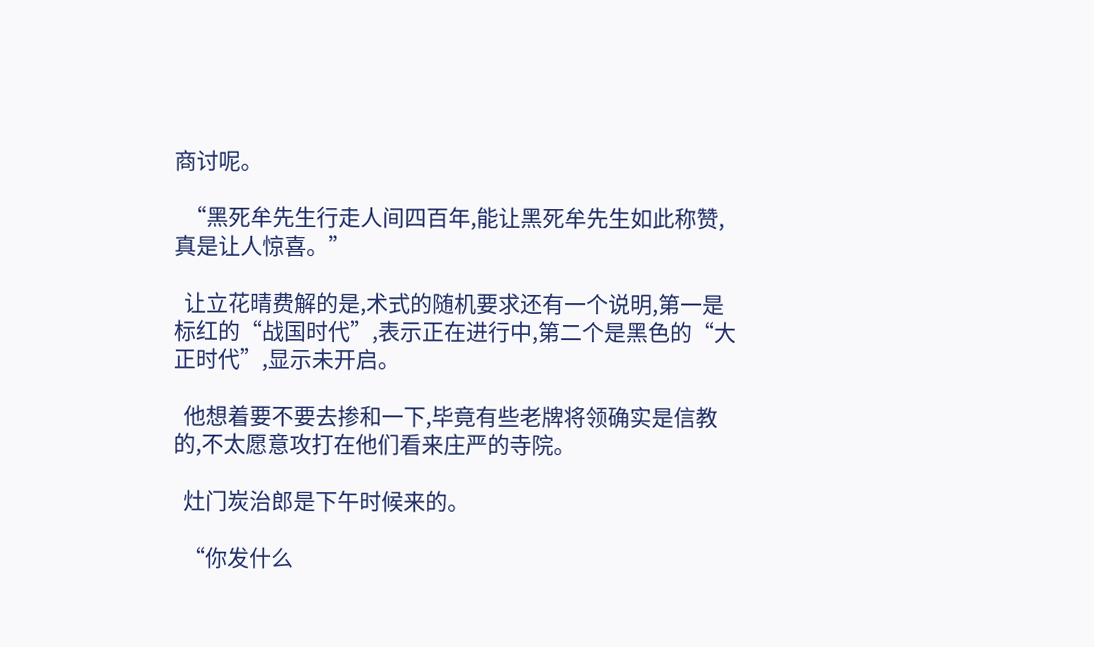商讨呢。

  “黑死牟先生行走人间四百年,能让黑死牟先生如此称赞,真是让人惊喜。”

  让立花晴费解的是,术式的随机要求还有一个说明,第一是标红的“战国时代”,表示正在进行中,第二个是黑色的“大正时代”,显示未开启。

  他想着要不要去掺和一下,毕竟有些老牌将领确实是信教的,不太愿意攻打在他们看来庄严的寺院。

  灶门炭治郎是下午时候来的。

  “你发什么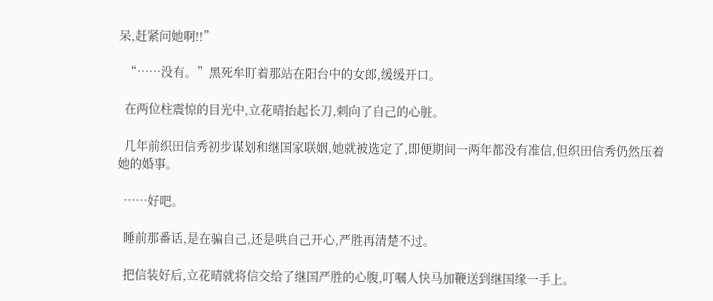呆,赶紧问她啊!!”

  “……没有。”黑死牟盯着那站在阳台中的女郎,缓缓开口。

  在两位柱震惊的目光中,立花晴抬起长刀,刺向了自己的心脏。

  几年前织田信秀初步谋划和继国家联姻,她就被选定了,即便期间一两年都没有准信,但织田信秀仍然压着她的婚事。

  ……好吧。

  睡前那番话,是在骗自己,还是哄自己开心,严胜再清楚不过。

  把信装好后,立花晴就将信交给了继国严胜的心腹,叮嘱人快马加鞭送到继国缘一手上。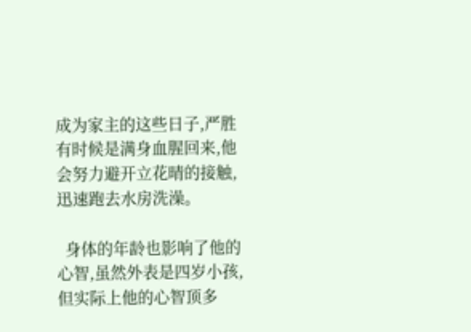成为家主的这些日子,严胜有时候是满身血腥回来,他会努力避开立花晴的接触,迅速跑去水房洗澡。

  身体的年龄也影响了他的心智,虽然外表是四岁小孩,但实际上他的心智顶多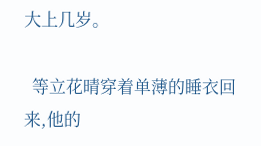大上几岁。

  等立花晴穿着单薄的睡衣回来,他的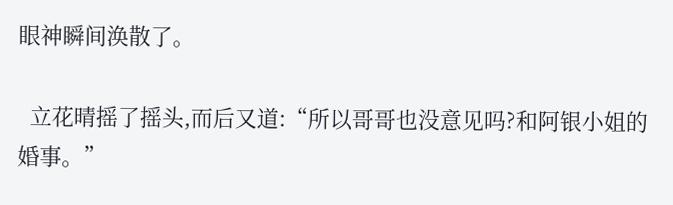眼神瞬间涣散了。

  立花晴摇了摇头,而后又道:“所以哥哥也没意见吗?和阿银小姐的婚事。”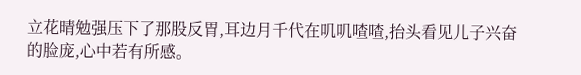立花晴勉强压下了那股反胃,耳边月千代在叽叽喳喳,抬头看见儿子兴奋的脸庞,心中若有所感。